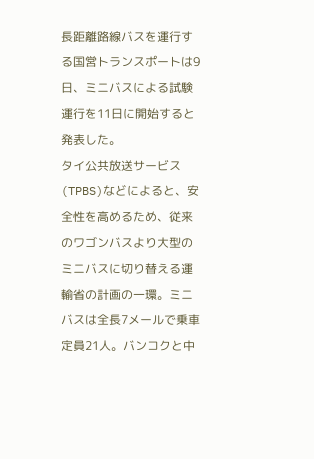長距離路線バスを運行する国営トランスポートは9日、ミニバスによる試験運行を11日に開始すると発表した。
タイ公共放送サービス(TPBS)などによると、安全性を高めるため、従来のワゴンバスより大型のミニバスに切り替える運輸省の計画の一環。ミニバスは全長7メールで乗車定員21人。バンコクと中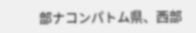部ナコンパトム県、西部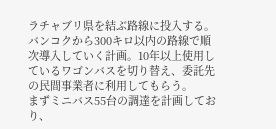ラチャブリ県を結ぶ路線に投入する。
バンコクから300キロ以内の路線で順次導入していく計画。10年以上使用しているワゴンバスを切り替え、委託先の民間事業者に利用してもらう。
まずミニバス55台の調達を計画しており、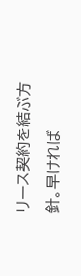リース契約を結ぶ方針。早ければ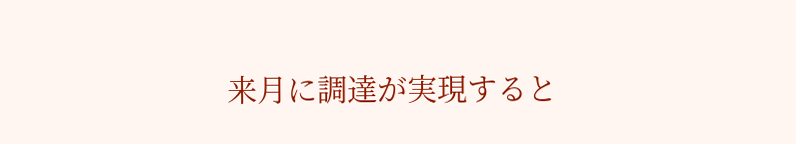来月に調達が実現すると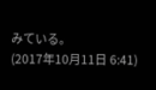みている。
(2017年10月11日 6:41)